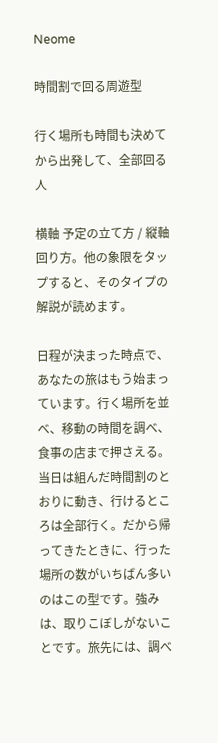Neome

時間割で回る周遊型

行く場所も時間も決めてから出発して、全部回る人

横軸 予定の立て方 / 縦軸 回り方。他の象限をタップすると、そのタイプの解説が読めます。

日程が決まった時点で、あなたの旅はもう始まっています。行く場所を並べ、移動の時間を調べ、食事の店まで押さえる。当日は組んだ時間割のとおりに動き、行けるところは全部行く。だから帰ってきたときに、行った場所の数がいちばん多いのはこの型です。強みは、取りこぼしがないことです。旅先には、調べ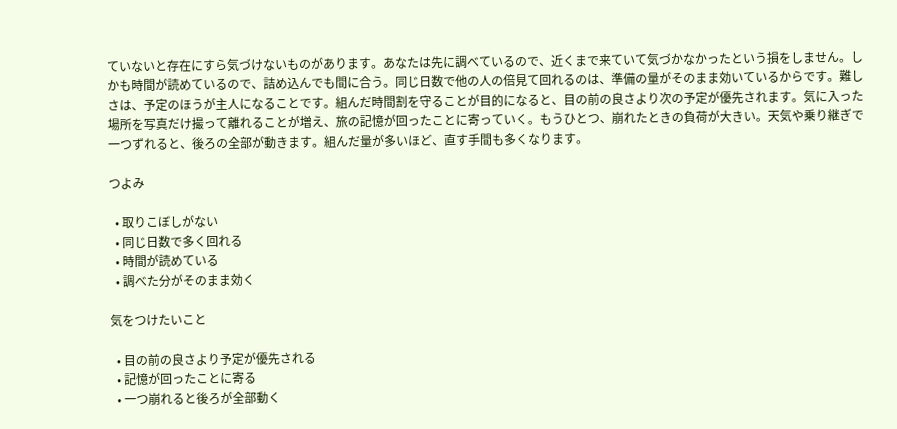ていないと存在にすら気づけないものがあります。あなたは先に調べているので、近くまで来ていて気づかなかったという損をしません。しかも時間が読めているので、詰め込んでも間に合う。同じ日数で他の人の倍見て回れるのは、準備の量がそのまま効いているからです。難しさは、予定のほうが主人になることです。組んだ時間割を守ることが目的になると、目の前の良さより次の予定が優先されます。気に入った場所を写真だけ撮って離れることが増え、旅の記憶が回ったことに寄っていく。もうひとつ、崩れたときの負荷が大きい。天気や乗り継ぎで一つずれると、後ろの全部が動きます。組んだ量が多いほど、直す手間も多くなります。

つよみ

  • 取りこぼしがない
  • 同じ日数で多く回れる
  • 時間が読めている
  • 調べた分がそのまま効く

気をつけたいこと

  • 目の前の良さより予定が優先される
  • 記憶が回ったことに寄る
  • 一つ崩れると後ろが全部動く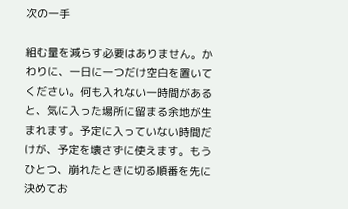次の一手

組む量を減らす必要はありません。かわりに、一日に一つだけ空白を置いてください。何も入れない一時間があると、気に入った場所に留まる余地が生まれます。予定に入っていない時間だけが、予定を壊さずに使えます。もうひとつ、崩れたときに切る順番を先に決めてお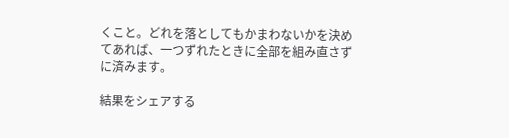くこと。どれを落としてもかまわないかを決めてあれば、一つずれたときに全部を組み直さずに済みます。

結果をシェアする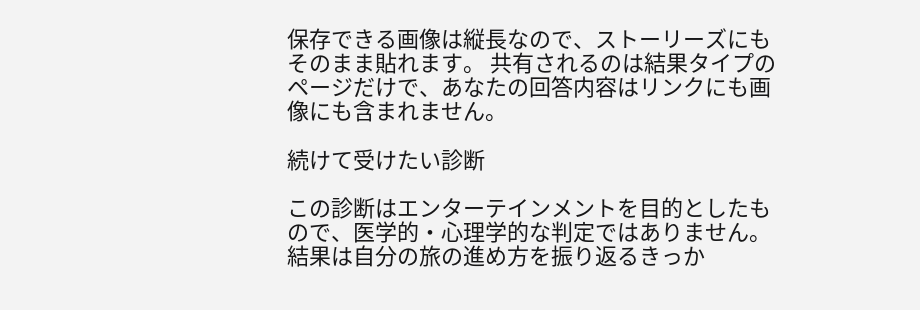保存できる画像は縦長なので、ストーリーズにもそのまま貼れます。 共有されるのは結果タイプのページだけで、あなたの回答内容はリンクにも画像にも含まれません。

続けて受けたい診断

この診断はエンターテインメントを目的としたもので、医学的・心理学的な判定ではありません。結果は自分の旅の進め方を振り返るきっか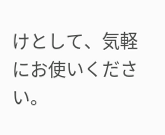けとして、気軽にお使いください。